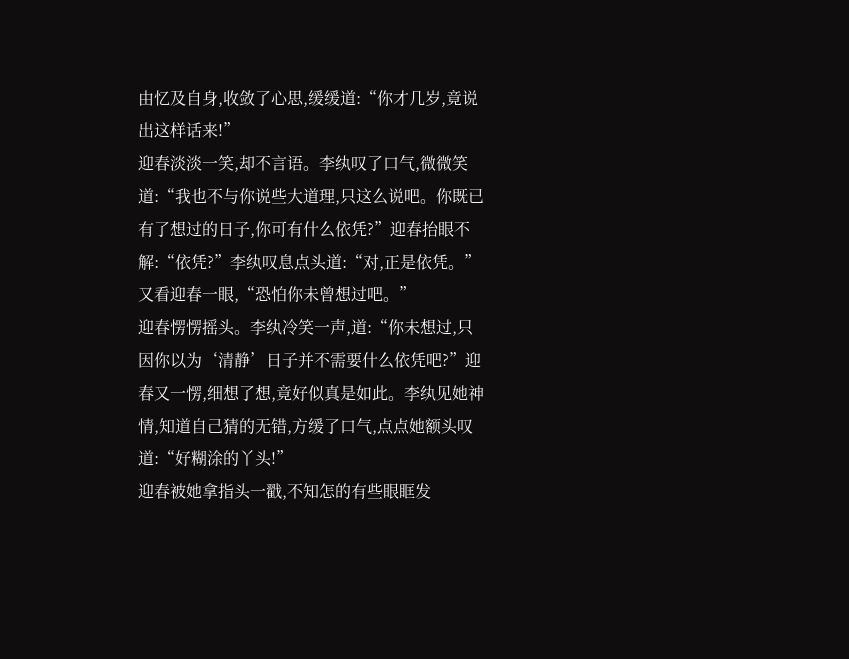由忆及自身,收敛了心思,缓缓道:“你才几岁,竟说出这样话来!”
迎春淡淡一笑,却不言语。李纨叹了口气,微微笑道:“我也不与你说些大道理,只这么说吧。你既已有了想过的日子,你可有什么依凭?”迎春抬眼不解:“依凭?”李纨叹息点头道:“对,正是依凭。”又看迎春一眼,“恐怕你未曾想过吧。”
迎春愣愣摇头。李纨冷笑一声,道:“你未想过,只因你以为‘清静’日子并不需要什么依凭吧?”迎春又一愣,细想了想,竟好似真是如此。李纨见她神情,知道自己猜的无错,方缓了口气,点点她额头叹道:“好糊涂的丫头!”
迎春被她拿指头一戳,不知怎的有些眼眶发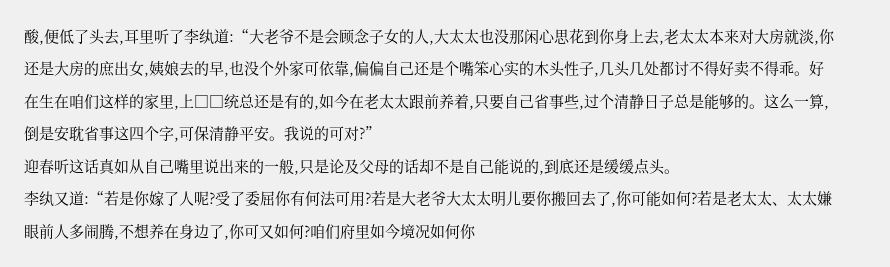酸,便低了头去,耳里听了李纨道:“大老爷不是会顾念子女的人,大太太也没那闲心思花到你身上去,老太太本来对大房就淡,你还是大房的庶出女,姨娘去的早,也没个外家可依靠,偏偏自己还是个嘴笨心实的木头性子,几头几处都讨不得好卖不得乖。好在生在咱们这样的家里,上□□统总还是有的,如今在老太太跟前养着,只要自己省事些,过个清静日子总是能够的。这么一算,倒是安耽省事这四个字,可保清静平安。我说的可对?”
迎春听这话真如从自己嘴里说出来的一般,只是论及父母的话却不是自己能说的,到底还是缓缓点头。
李纨又道:“若是你嫁了人呢?受了委屈你有何法可用?若是大老爷大太太明儿要你搬回去了,你可能如何?若是老太太、太太嫌眼前人多闹腾,不想养在身边了,你可又如何?咱们府里如今境况如何你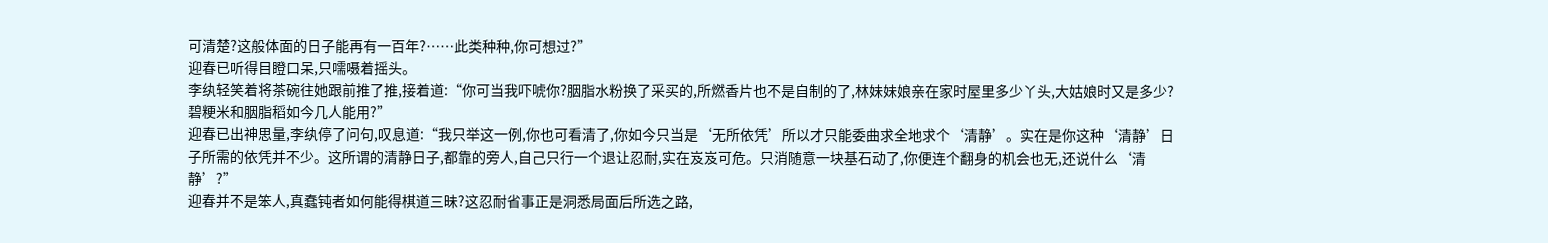可清楚?这般体面的日子能再有一百年?……此类种种,你可想过?”
迎春已听得目瞪口呆,只嚅嗫着摇头。
李纨轻笑着将茶碗往她跟前推了推,接着道:“你可当我吓唬你?胭脂水粉换了采买的,所燃香片也不是自制的了,林妹妹娘亲在家时屋里多少丫头,大姑娘时又是多少?碧粳米和胭脂稻如今几人能用?”
迎春已出神思量,李纨停了问句,叹息道:“我只举这一例,你也可看清了,你如今只当是‘无所依凭’所以才只能委曲求全地求个‘清静’。实在是你这种‘清静’日子所需的依凭并不少。这所谓的清静日子,都靠的旁人,自己只行一个退让忍耐,实在岌岌可危。只消随意一块基石动了,你便连个翻身的机会也无,还说什么‘清静’?”
迎春并不是笨人,真蠢钝者如何能得棋道三昧?这忍耐省事正是洞悉局面后所选之路,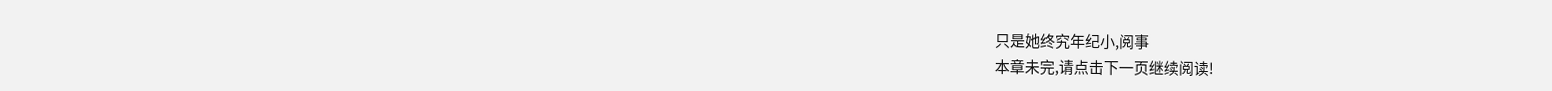只是她终究年纪小,阅事
本章未完,请点击下一页继续阅读!